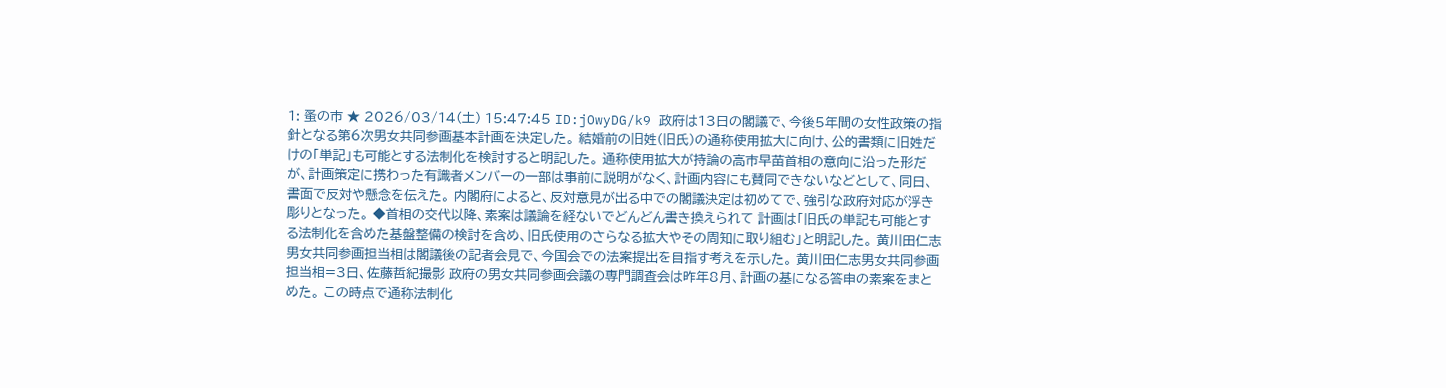1: 蚤の市 ★ 2026/03/14(土) 15:47:45 ID:jOwyDG/k9 政府は13日の閣議で、今後5年間の女性政策の指針となる第6次男女共同参画基本計画を決定した。 結婚前の旧姓(旧氏)の通称使用拡大に向け、公的書類に旧姓だけの「単記」も可能とする法制化を検討すると明記した。 通称使用拡大が持論の高市早苗首相の意向に沿った形だが、計画策定に携わった有識者メンバーの一部は事前に説明がなく、計画内容にも賛同できないなどとして、同日、書面で反対や懸念を伝えた。 内閣府によると、反対意見が出る中での閣議決定は初めてで、強引な政府対応が浮き彫りとなった。 ◆首相の交代以降、素案は議論を経ないでどんどん書き換えられて 計画は「旧氏の単記も可能とする法制化を含めた基盤整備の検討を含め、旧氏使用のさらなる拡大やその周知に取り組む」と明記した。 黄川田仁志男女共同参画担当相は閣議後の記者会見で、今国会での法案提出を目指す考えを示した。 黄川田仁志男女共同参画担当相=3日、佐藤哲紀撮影 政府の男女共同参画会議の専門調査会は昨年8月、計画の基になる答申の素案をまとめた。 この時点で通称法制化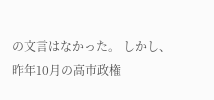の文言はなかった。 しかし、昨年10月の高市政権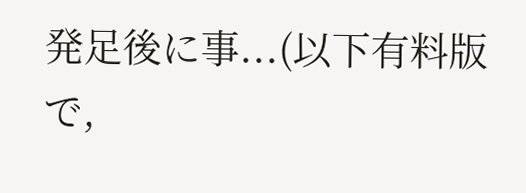発足後に事...(以下有料版で,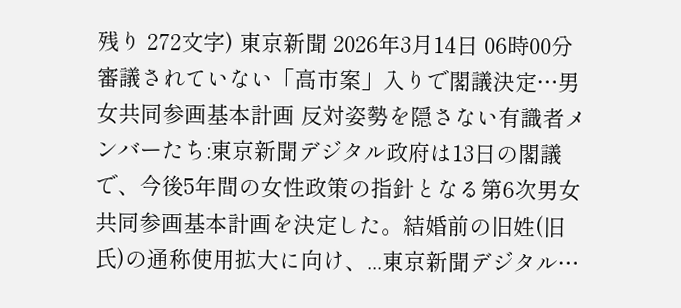残り 272文字) 東京新聞 2026年3月14日 06時00分 審議されていない「高市案」入りで閣議決定…男女共同参画基本計画 反対姿勢を隠さない有識者メンバーたち:東京新聞デジタル政府は13日の閣議で、今後5年間の女性政策の指針となる第6次男女共同参画基本計画を決定した。結婚前の旧姓(旧氏)の通称使用拡大に向け、...東京新聞デジタル…